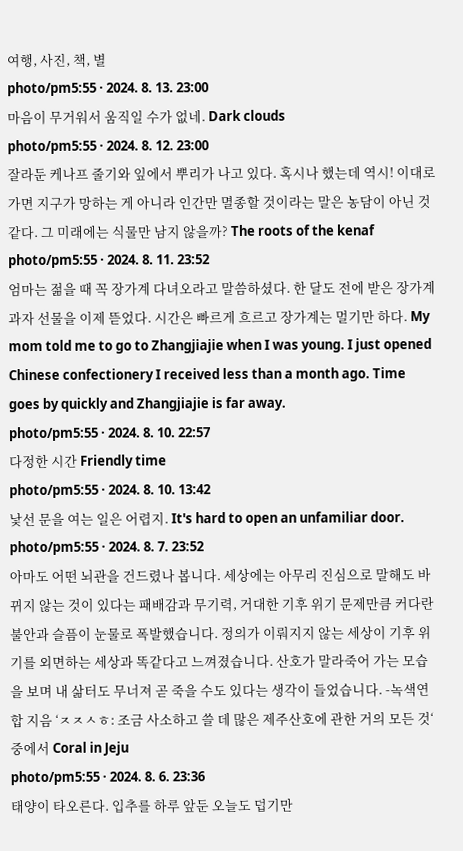여행, 사진, 책, 별
photo/pm5:55 · 2024. 8. 13. 23:00
마음이 무거워서 움직일 수가 없네. Dark clouds
photo/pm5:55 · 2024. 8. 12. 23:00
잘라둔 케나프 줄기와 잎에서 뿌리가 나고 있다. 혹시나 했는데 역시! 이대로 가면 지구가 망하는 게 아니라 인간만 멸종할 것이라는 말은 농담이 아닌 것 같다. 그 미래에는 식물만 남지 않을까? The roots of the kenaf
photo/pm5:55 · 2024. 8. 11. 23:52
엄마는 젊을 때 꼭 장가계 다녀오라고 말씀하셨다. 한 달도 전에 받은 장가계 과자 선물을 이제 뜯었다. 시간은 빠르게 흐르고 장가계는 멀기만 하다. My mom told me to go to Zhangjiajie when I was young. I just opened Chinese confectionery I received less than a month ago. Time goes by quickly and Zhangjiajie is far away.
photo/pm5:55 · 2024. 8. 10. 22:57
다정한 시간 Friendly time
photo/pm5:55 · 2024. 8. 10. 13:42
낯선 문을 여는 일은 어렵지. It's hard to open an unfamiliar door.
photo/pm5:55 · 2024. 8. 7. 23:52
아마도 어떤 뇌관을 건드렸나 봅니다. 세상에는 아무리 진심으로 말해도 바뀌지 않는 것이 있다는 패배감과 무기력, 거대한 기후 위기 문제만큼 커다란 불안과 슬픔이 눈물로 폭발했습니다. 정의가 이뤄지지 않는 세상이 기후 위기를 외면하는 세상과 똑같다고 느껴졌습니다. 산호가 말라죽어 가는 모습을 보며 내 삶터도 무너져 곧 죽을 수도 있다는 생각이 들었습니다. -녹색연합 지음 ‘ㅈㅈㅅㅎ: 조금 사소하고 쓸 데 많은 제주산호에 관한 거의 모든 것‘ 중에서 Coral in Jeju
photo/pm5:55 · 2024. 8. 6. 23:36
태양이 타오른다. 입추를 하루 앞둔 오늘도 덥기만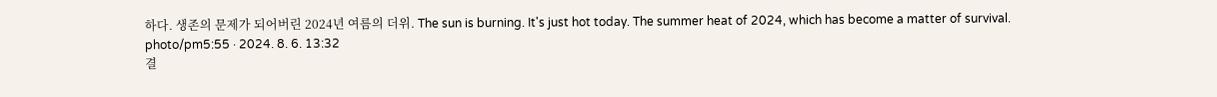하다. 생존의 문제가 되어버린 2024년 여름의 더위. The sun is burning. It's just hot today. The summer heat of 2024, which has become a matter of survival.
photo/pm5:55 · 2024. 8. 6. 13:32
결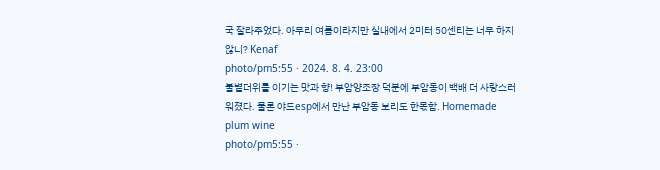국 잘라주었다. 아무리 여름이라지만 실내에서 2미터 50센티는 너무 하지 않니? Kenaf
photo/pm5:55 · 2024. 8. 4. 23:00
불볕더위를 이기는 맛과 향! 부암양조장 덕분에 부암동이 백배 더 사랑스러워졌다. 물론 야드esp에서 만난 부암동 보리도 한몫함. Homemade plum wine
photo/pm5:55 ·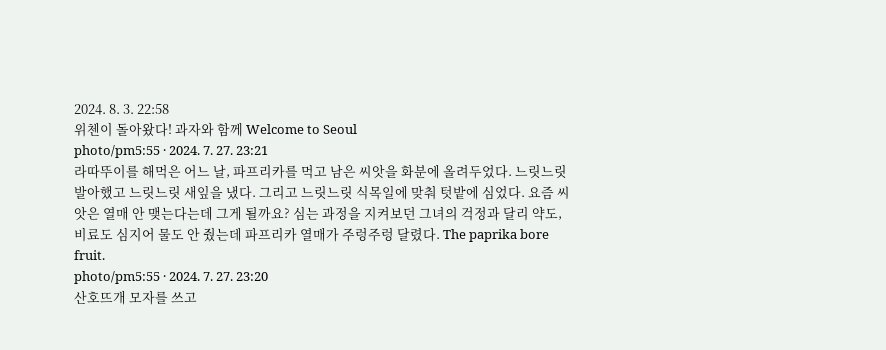2024. 8. 3. 22:58
위첸이 돌아왔다! 과자와 함께 Welcome to Seoul
photo/pm5:55 · 2024. 7. 27. 23:21
라따뚜이를 해먹은 어느 날, 파프리카를 먹고 남은 씨앗을 화분에 올려두었다. 느릿느릿 발아했고 느릿느릿 새잎을 냈다. 그리고 느릿느릿 식목일에 맞춰 텃밭에 심었다. 요즘 씨앗은 열매 안 맺는다는데 그게 될까요? 심는 과정을 지켜보던 그녀의 걱정과 달리 약도, 비료도 심지어 물도 안 줬는데 파프리카 열매가 주렁주렁 달렸다. The paprika bore fruit.
photo/pm5:55 · 2024. 7. 27. 23:20
산호뜨개 모자를 쓰고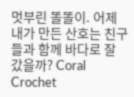멋부린 똘똘이. 어제 내가 만든 산호는 친구들과 함께 바다로 잘 갔을까? Coral Crochet